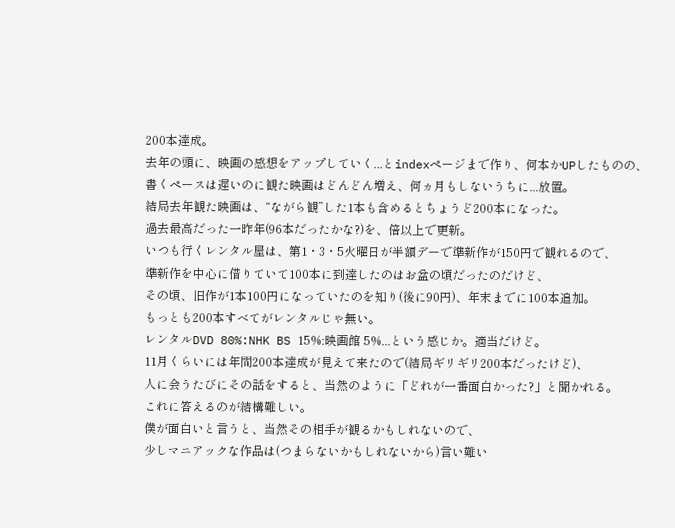200本達成。
去年の頭に、映画の感想をアップしていく...とindexページまで作り、何本かUPしたものの、
書くペースは遅いのに観た映画はどんどん増え、何ヵ月もしないうちに...放置。
結局去年観た映画は、“ながら観”した1本も含めるとちょうど200本になった。
過去最高だった一昨年(96本だったかな?)を、倍以上で更新。
いつも行くレンタル屋は、第1・3・5火曜日が半額デーで準新作が150円で観れるので、
準新作を中心に借りていて100本に到達したのはお盆の頃だったのだけど、
その頃、旧作が1本100円になっていたのを知り(後に90円)、年末までに100本追加。
もっとも200本すべてがレンタルじゃ無い。
レンタルDVD 80%:NHK BS 15%:映画館 5%...という感じか。適当だけど。
11月くらいには年間200本達成が見えて来たので(結局ギリギリ200本だったけど)、
人に会うたびにその話をすると、当然のように「どれが一番面白かった?」と聞かれる。
これに答えるのが結構難しい。
僕が面白いと言うと、当然その相手が観るかもしれないので、
少しマニアックな作品は(つまらないかもしれないから)言い難い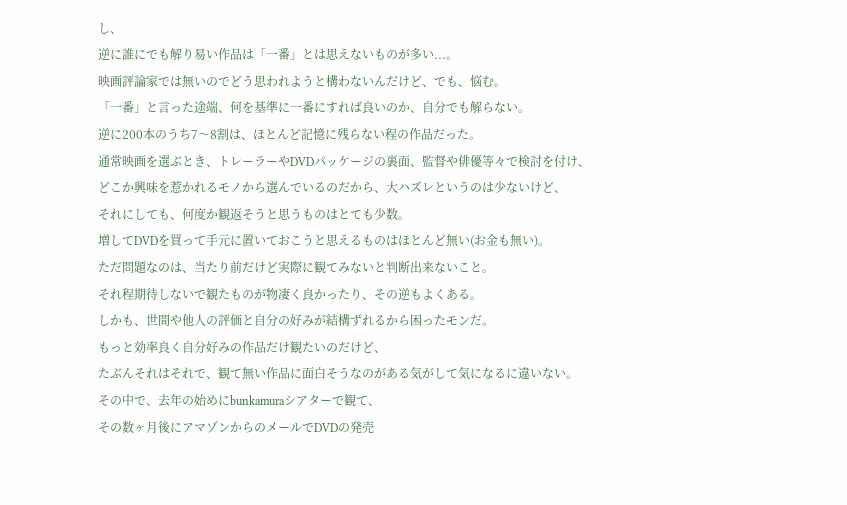し、
逆に誰にでも解り易い作品は「一番」とは思えないものが多い...。
映画評論家では無いのでどう思われようと構わないんだけど、でも、悩む。
「一番」と言った途端、何を基準に一番にすれば良いのか、自分でも解らない。
逆に200本のうち7〜8割は、ほとんど記憶に残らない程の作品だった。
通常映画を選ぶとき、トレーラーやDVDパッケージの裏面、監督や俳優等々で検討を付け、
どこか興味を惹かれるモノから選んでいるのだから、大ハズレというのは少ないけど、
それにしても、何度か観返そうと思うものはとても少数。
増してDVDを買って手元に置いておこうと思えるものはほとんど無い(お金も無い)。
ただ問題なのは、当たり前だけど実際に観てみないと判断出来ないこと。
それ程期待しないで観たものが物凄く良かったり、その逆もよくある。
しかも、世間や他人の評価と自分の好みが結構ずれるから困ったモンだ。
もっと効率良く自分好みの作品だけ観たいのだけど、
たぶんそれはそれで、観て無い作品に面白そうなのがある気がして気になるに違いない。
その中で、去年の始めにbunkamuraシアターで観て、
その数ヶ月後にアマゾンからのメールでDVDの発売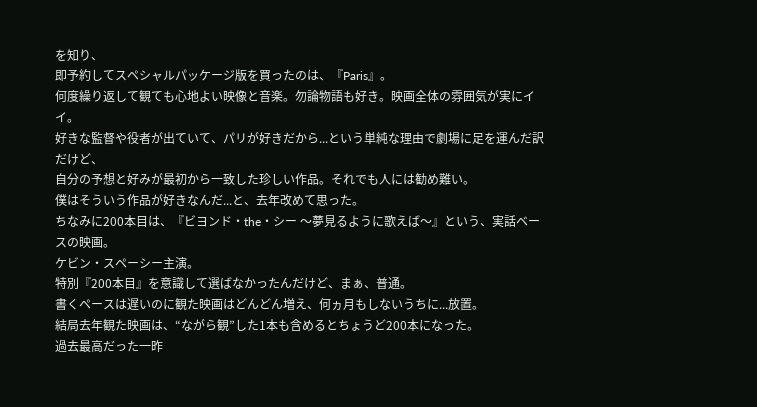を知り、
即予約してスペシャルパッケージ版を買ったのは、『Paris』。
何度繰り返して観ても心地よい映像と音楽。勿論物語も好き。映画全体の雰囲気が実にイイ。
好きな監督や役者が出ていて、パリが好きだから...という単純な理由で劇場に足を運んだ訳だけど、
自分の予想と好みが最初から一致した珍しい作品。それでも人には勧め難い。
僕はそういう作品が好きなんだ...と、去年改めて思った。
ちなみに200本目は、『ビヨンド・the・シー 〜夢見るように歌えば〜』という、実話ベースの映画。
ケビン・スペーシー主演。
特別『200本目』を意識して選ばなかったんだけど、まぁ、普通。
書くペースは遅いのに観た映画はどんどん増え、何ヵ月もしないうちに...放置。
結局去年観た映画は、“ながら観”した1本も含めるとちょうど200本になった。
過去最高だった一昨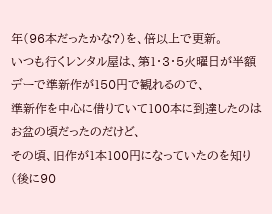年(96本だったかな?)を、倍以上で更新。
いつも行くレンタル屋は、第1・3・5火曜日が半額デーで準新作が150円で観れるので、
準新作を中心に借りていて100本に到達したのはお盆の頃だったのだけど、
その頃、旧作が1本100円になっていたのを知り(後に90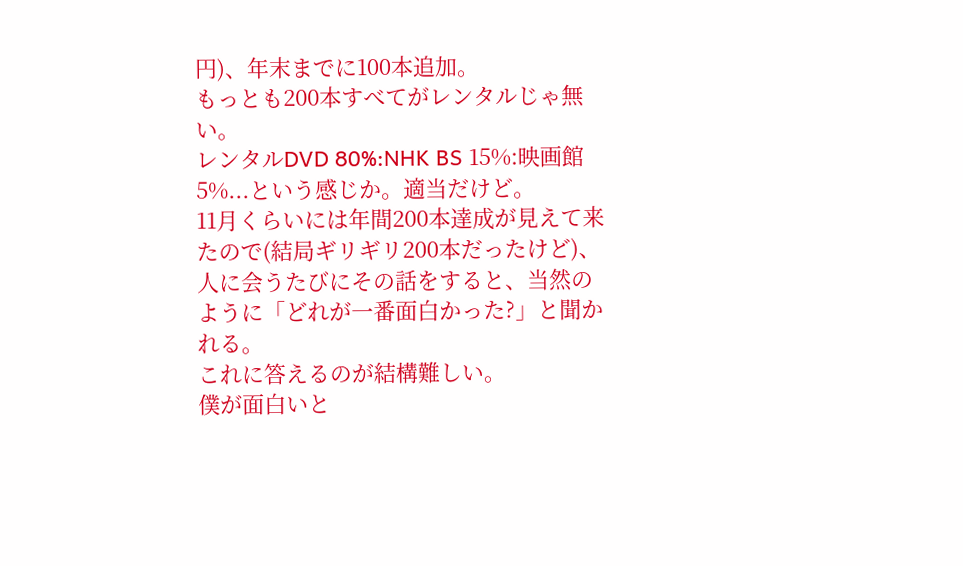円)、年末までに100本追加。
もっとも200本すべてがレンタルじゃ無い。
レンタルDVD 80%:NHK BS 15%:映画館 5%...という感じか。適当だけど。
11月くらいには年間200本達成が見えて来たので(結局ギリギリ200本だったけど)、
人に会うたびにその話をすると、当然のように「どれが一番面白かった?」と聞かれる。
これに答えるのが結構難しい。
僕が面白いと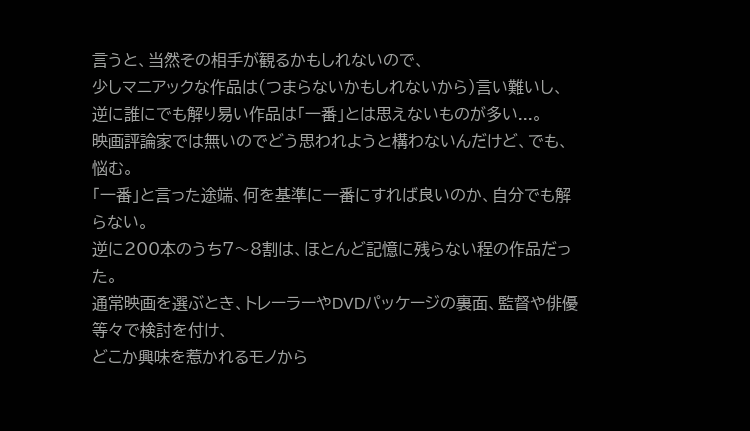言うと、当然その相手が観るかもしれないので、
少しマニアックな作品は(つまらないかもしれないから)言い難いし、
逆に誰にでも解り易い作品は「一番」とは思えないものが多い...。
映画評論家では無いのでどう思われようと構わないんだけど、でも、悩む。
「一番」と言った途端、何を基準に一番にすれば良いのか、自分でも解らない。
逆に200本のうち7〜8割は、ほとんど記憶に残らない程の作品だった。
通常映画を選ぶとき、トレーラーやDVDパッケージの裏面、監督や俳優等々で検討を付け、
どこか興味を惹かれるモノから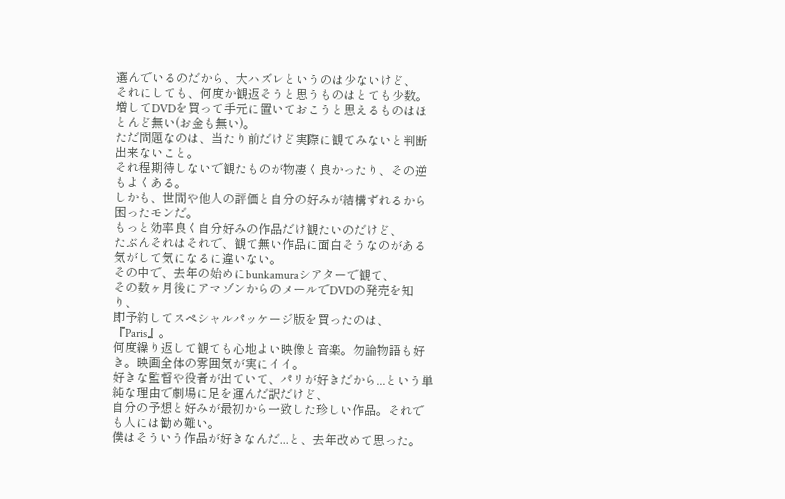選んでいるのだから、大ハズレというのは少ないけど、
それにしても、何度か観返そうと思うものはとても少数。
増してDVDを買って手元に置いておこうと思えるものはほとんど無い(お金も無い)。
ただ問題なのは、当たり前だけど実際に観てみないと判断出来ないこと。
それ程期待しないで観たものが物凄く良かったり、その逆もよくある。
しかも、世間や他人の評価と自分の好みが結構ずれるから困ったモンだ。
もっと効率良く自分好みの作品だけ観たいのだけど、
たぶんそれはそれで、観て無い作品に面白そうなのがある気がして気になるに違いない。
その中で、去年の始めにbunkamuraシアターで観て、
その数ヶ月後にアマゾンからのメールでDVDの発売を知り、
即予約してスペシャルパッケージ版を買ったのは、『Paris』。
何度繰り返して観ても心地よい映像と音楽。勿論物語も好き。映画全体の雰囲気が実にイイ。
好きな監督や役者が出ていて、パリが好きだから...という単純な理由で劇場に足を運んだ訳だけど、
自分の予想と好みが最初から一致した珍しい作品。それでも人には勧め難い。
僕はそういう作品が好きなんだ...と、去年改めて思った。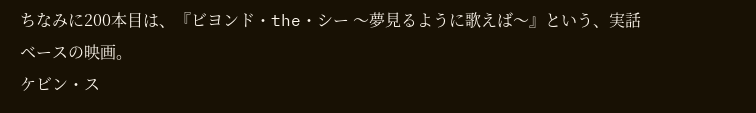ちなみに200本目は、『ビヨンド・the・シー 〜夢見るように歌えば〜』という、実話ベースの映画。
ケビン・ス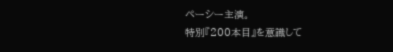ペーシー主演。
特別『200本目』を意識して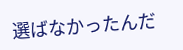選ばなかったんだ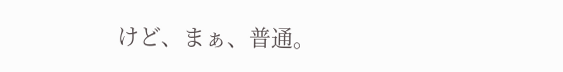けど、まぁ、普通。